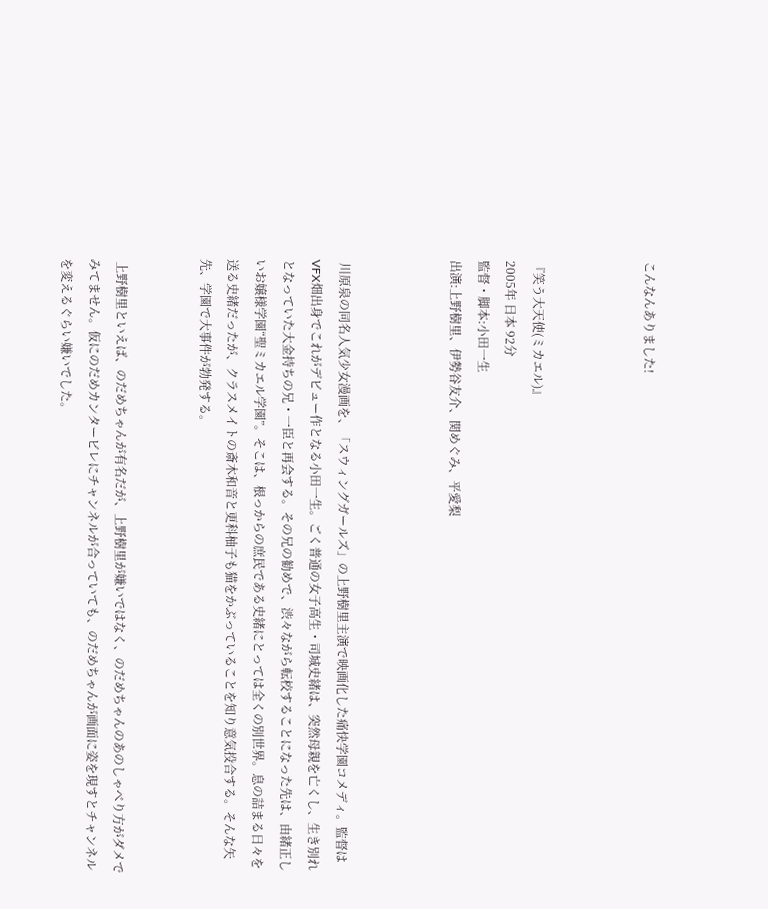こんなんありました!



『笑う大天使(ミカエル)』
2005年 日本 92分
監督・脚本:小田一生
出演:上野樹里、伊勢谷友介、関めぐみ、平愛梨



 川原泉の同名人気少女漫画を、「スウィングガールズ」の上野樹里主演で映画化した痛快学園コメディ。監督はVFX畑出身でこれがデビュー作となる小田一生。ごく普通の女子高生・司城史緒は、突然母親を亡くし、生き別れとなっていた大金持ちの兄・一臣と再会する。その兄の勧めで、渋々ながら転校することになった先は、由緒正しいお嬢様学園“聖ミカエル学園”。そこは、根っからの庶民である史緒にとっては全くの別世界。息の詰まる日々を送る史緒だったが、クラスメイトの斎木和音と更科柚子も猫をかぶっていることを知り意気投合する。そんな矢先、学園で大事件が勃発する。


 上野樹里といえば、のだめちゃんが有名だが、上野樹里が嫌いではなく、のだめちゃんのあのしゃべり方がダメでみてません。仮にのだめカンタービレにチャンネルが合っていても、のだめちゃんが画面に姿を現すとチャンネルを変えるぐらい嫌いでした。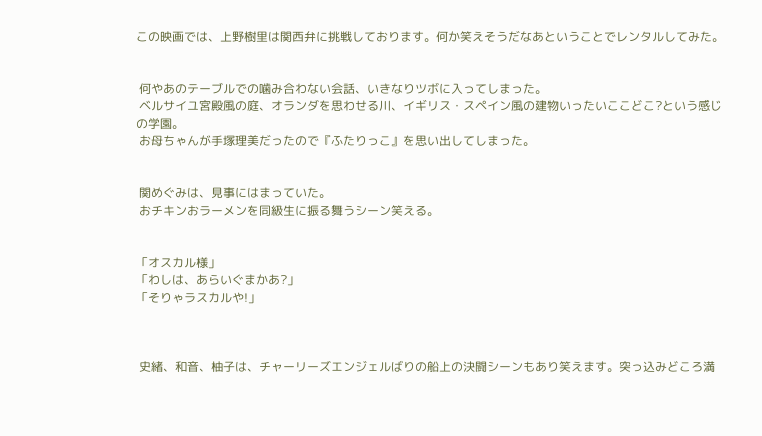この映画では、上野樹里は関西弁に挑戦しております。何か笑えそうだなあということでレンタルしてみた。


 何やあのテーブルでの噛み合わない会話、いきなりツボに入ってしまった。
 ベルサイユ宮殿風の庭、オランダを思わせる川、イギリス・スペイン風の建物いったいここどこ?という感じの学園。
 お母ちゃんが手塚理美だったので『ふたりっこ』を思い出してしまった。


 関めぐみは、見事にはまっていた。
 おチキンおラーメンを同級生に振る舞うシーン笑える。


「オスカル様」
「わしは、あらいぐまかあ?」
「そりゃラスカルや!」



 史緒、和音、柚子は、チャーリーズエンジェルばりの船上の決闘シーンもあり笑えます。突っ込みどころ満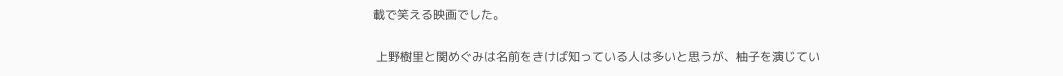載で笑える映画でした。

 上野樹里と関めぐみは名前をきけば知っている人は多いと思うが、柚子を演じてい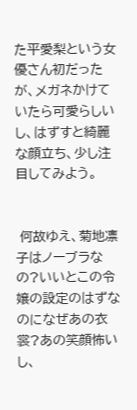た平愛梨という女優さん初だったが、メガネかけていたら可愛らしいし、はずすと綺麗な顔立ち、少し注目してみよう。


 何故ゆえ、菊地凛子はノーブラなの?いいとこの令嬢の設定のはずなのになぜあの衣裳?あの笑顔怖いし、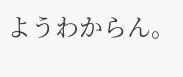ようわからん。